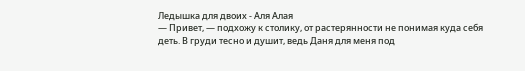Ледышка для двоих - Аля Алая
— Привет, — подхожу к столику, от растерянности не понимая куда себя деть. В груди тесно и душит, ведь Даня для меня под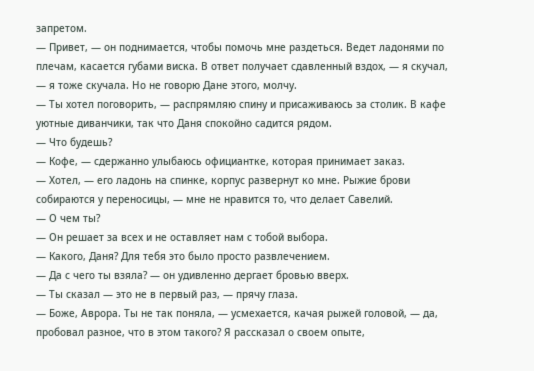запретом.
— Привет, — он поднимается, чтобы помочь мне раздеться. Ведет ладонями по плечам, касается губами виска. В ответ получает сдавленный вздох, — я скучал, — я тоже скучала. Но не говорю Дане этого, молчу.
— Ты хотел поговорить, — распрямляю спину и присаживаюсь за столик. В кафе уютные диванчики, так что Даня спокойно садится рядом.
— Что будешь?
— Кофе, — сдержанно улыбаюсь официантке, которая принимает заказ.
— Хотел, — его ладонь на спинке, корпус развернут ко мне. Рыжие брови собираются у переносицы, — мне не нравится то, что делает Савелий.
— О чем ты?
— Он решает за всех и не оставляет нам с тобой выбора.
— Какого, Даня? Для тебя это было просто развлечением.
— Да с чего ты взяла? — он удивленно дергает бровью вверх.
— Ты сказал — это не в первый раз, — прячу глаза.
— Боже, Аврора. Ты не так поняла, — усмехается, качая рыжей головой, — да, пробовал разное, что в этом такого? Я рассказал о своем опыте,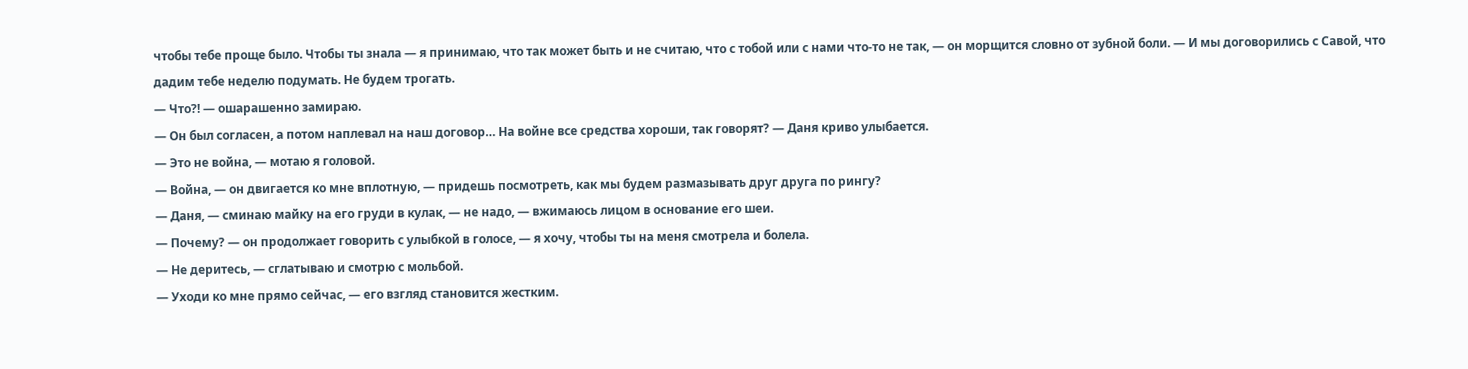чтобы тебе проще было. Чтобы ты знала — я принимаю, что так может быть и не считаю, что с тобой или с нами что-то не так, — он морщится словно от зубной боли. — И мы договорились с Савой, что дадим тебе неделю подумать. Не будем трогать.
— Что?! — ошарашенно замираю.
— Он был согласен, а потом наплевал на наш договор… На войне все средства хороши, так говорят? — Даня криво улыбается.
— Это не война, — мотаю я головой.
— Война, — он двигается ко мне вплотную, — придешь посмотреть, как мы будем размазывать друг друга по рингу?
— Даня, — сминаю майку на его груди в кулак, — не надо, — вжимаюсь лицом в основание его шеи.
— Почему? — он продолжает говорить с улыбкой в голосе, — я хочу, чтобы ты на меня смотрела и болела.
— Не деритесь, — сглатываю и смотрю с мольбой.
— Уходи ко мне прямо сейчас, — его взгляд становится жестким.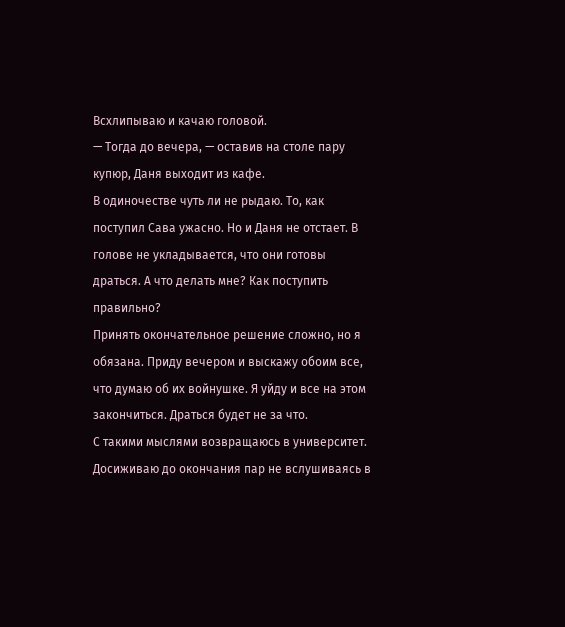Всхлипываю и качаю головой.
— Тогда до вечера, — оставив на столе пару купюр, Даня выходит из кафе.
В одиночестве чуть ли не рыдаю. То, как поступил Сава ужасно. Но и Даня не отстает. В голове не укладывается, что они готовы драться. А что делать мне? Как поступить правильно?
Принять окончательное решение сложно, но я обязана. Приду вечером и выскажу обоим все, что думаю об их войнушке. Я уйду и все на этом закончиться. Драться будет не за что.
С такими мыслями возвращаюсь в университет. Досиживаю до окончания пар не вслушиваясь в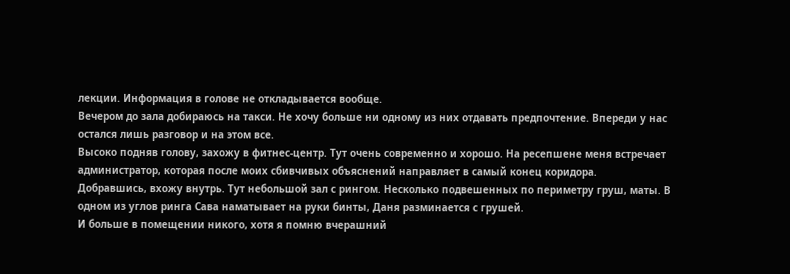лекции. Информация в голове не откладывается вообще.
Вечером до зала добираюсь на такси. Не хочу больше ни одному из них отдавать предпочтение. Впереди у нас остался лишь разговор и на этом все.
Высоко подняв голову, захожу в фитнес-центр. Тут очень современно и хорошо. На ресепшене меня встречает администратор, которая после моих сбивчивых объяснений направляет в самый конец коридора.
Добравшись, вхожу внутрь. Тут небольшой зал с рингом. Несколько подвешенных по периметру груш, маты. В одном из углов ринга Сава наматывает на руки бинты, Даня разминается с грушей.
И больше в помещении никого, хотя я помню вчерашний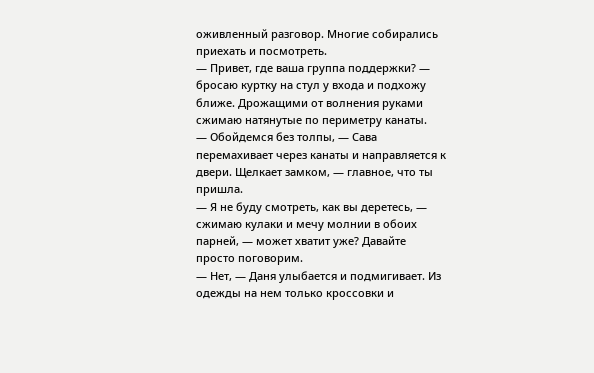оживленный разговор. Многие собирались приехать и посмотреть.
— Привет, где ваша группа поддержки? — бросаю куртку на стул у входа и подхожу ближе. Дрожащими от волнения руками сжимаю натянутые по периметру канаты.
— Обойдемся без толпы, — Сава перемахивает через канаты и направляется к двери. Щелкает замком, — главное, что ты пришла.
— Я не буду смотреть, как вы деретесь, — сжимаю кулаки и мечу молнии в обоих парней, — может хватит уже? Давайте просто поговорим.
— Нет, — Даня улыбается и подмигивает. Из одежды на нем только кроссовки и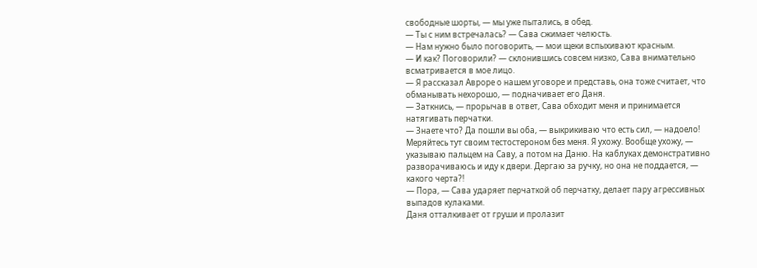свободные шорты, — мы уже пытались, в обед.
— Ты с ним встречалась? — Сава сжимает челюсть.
— Нам нужно было поговорить, — мои щеки вспыхивают красным.
— И как? Поговорили? — склонившись совсем низко, Сава внимательно всматривается в мое лицо.
— Я рассказал Авроре о нашем уговоре и представь, она тоже считает, что обманывать нехорошо, — подначивает его Даня.
— Заткнись, — прорычав в ответ, Сава обходит меня и принимается натягивать перчатки.
— Знаете что? Да пошли вы оба, — выкрикиваю что есть сил, — надоело! Меряйтесь тут своим тестостероном без меня. Я ухожу. Вообще ухожу, — указываю пальцем на Саву, а потом на Даню. На каблуках демонстративно разворачиваюсь и иду к двери. Дергаю за ручку, но она не поддается, — какого черта?!
— Пора, — Сава ударяет перчаткой об перчатку, делает пару агрессивных выпадов кулаками.
Даня отталкивает от груши и пролазит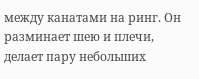между канатами на ринг. Он разминает шею и плечи, делает пару небольших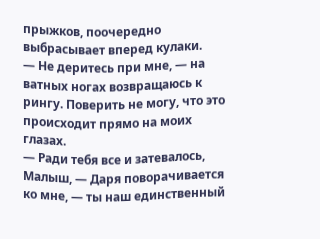прыжков, поочередно выбрасывает вперед кулаки.
— Не деритесь при мне, — на ватных ногах возвращаюсь к рингу. Поверить не могу, что это происходит прямо на моих глазах.
— Ради тебя все и затевалось, Малыш, — Даря поворачивается ко мне, — ты наш единственный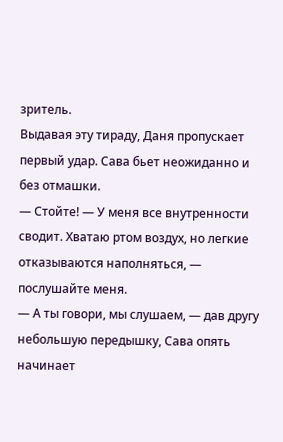зритель.
Выдавая эту тираду, Даня пропускает первый удар. Сава бьет неожиданно и без отмашки.
— Стойте! — У меня все внутренности сводит. Хватаю ртом воздух, но легкие отказываются наполняться, — послушайте меня.
— А ты говори, мы слушаем, — дав другу небольшую передышку, Сава опять начинает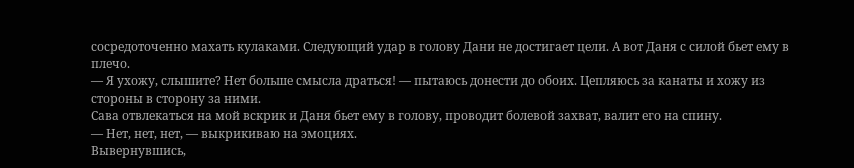сосредоточенно махать кулаками. Следующий удар в голову Дани не достигает цели. А вот Даня с силой бьет ему в плечо.
— Я ухожу, слышите? Нет больше смысла драться! — пытаюсь донести до обоих. Цепляюсь за канаты и хожу из стороны в сторону за ними.
Сава отвлекаться на мой вскрик и Даня бьет ему в голову, проводит болевой захват, валит его на спину.
— Нет, нет, нет, — выкрикиваю на эмоциях.
Вывернувшись,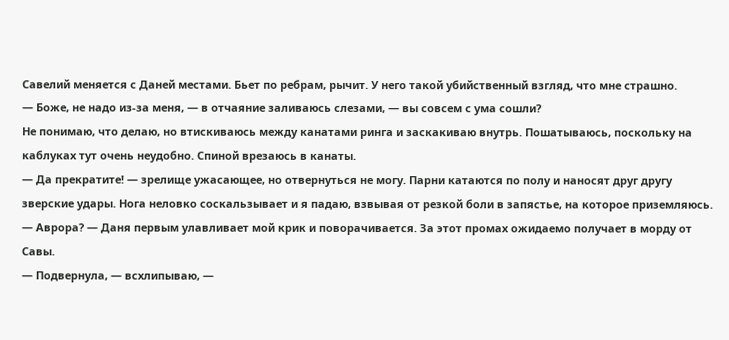Савелий меняется с Даней местами. Бьет по ребрам, рычит. У него такой убийственный взгляд, что мне страшно.
— Боже, не надо из-за меня, — в отчаяние заливаюсь слезами, — вы совсем с ума сошли?
Не понимаю, что делаю, но втискиваюсь между канатами ринга и заскакиваю внутрь. Пошатываюсь, поскольку на каблуках тут очень неудобно. Спиной врезаюсь в канаты.
— Да прекратите! — зрелище ужасающее, но отвернуться не могу. Парни катаются по полу и наносят друг другу зверские удары. Нога неловко соскальзывает и я падаю, взвывая от резкой боли в запястье, на которое приземляюсь.
— Аврора? — Даня первым улавливает мой крик и поворачивается. За этот промах ожидаемо получает в морду от Савы.
— Подвернула, — всхлипываю, —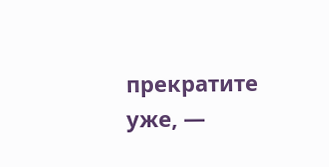прекратите уже, —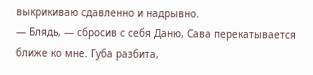выкрикиваю сдавленно и надрывно.
— Блядь, — сбросив с себя Даню, Сава перекатывается ближе ко мне. Губа разбита,